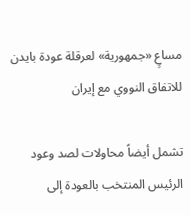مساعٍ «جمهورية» لعرقلة عودة بايدن للاتفاق النووي مع إيران

تشمل أيضاً محاولات لصد وعود الرئيس المنتخب بالعودة إلى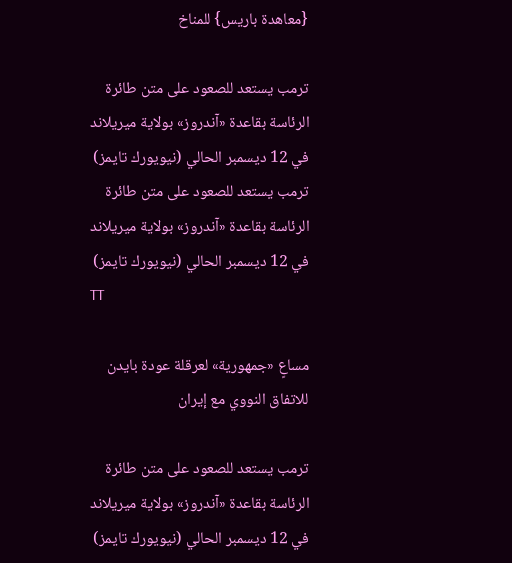{معاهدة باريس} للمناخ

ترمب يستعد للصعود على متن طائرة الرئاسة بقاعدة «آندروز» بولاية ميريلاند في 12 ديسمبر الحالي (نيويورك تايمز)
ترمب يستعد للصعود على متن طائرة الرئاسة بقاعدة «آندروز» بولاية ميريلاند في 12 ديسمبر الحالي (نيويورك تايمز)
TT

مساعٍ «جمهورية» لعرقلة عودة بايدن للاتفاق النووي مع إيران

ترمب يستعد للصعود على متن طائرة الرئاسة بقاعدة «آندروز» بولاية ميريلاند في 12 ديسمبر الحالي (نيويورك تايمز)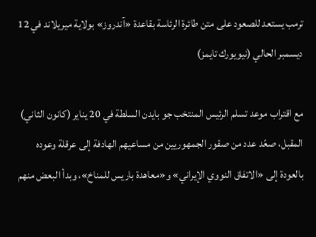ترمب يستعد للصعود على متن طائرة الرئاسة بقاعدة «آندروز» بولاية ميريلاند في 12 ديسمبر الحالي (نيويورك تايمز)

مع اقتراب موعد تسلم الرئيس المنتخب جو بايدن السلطة في 20 يناير (كانون الثاني) المقبل، صعّد عدد من صقور الجمهوريين من مساعيهم الهادفة إلى عرقلة وعوده بالعودة إلى «الاتفاق النووي الإيراني» و«معاهدة باريس للمناخ»، وبدأ البعض منهم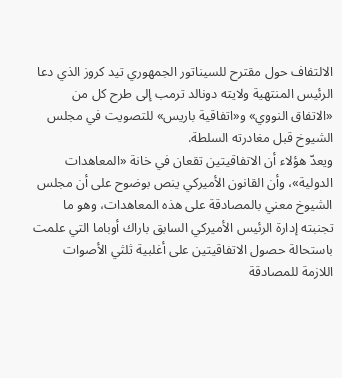الالتفاف حول مقترح للسيناتور الجمهوري تيد كروز الذي دعا الرئيس المنتهية ولايته دونالد ترمب إلى طرح كل من «الاتفاق النووي» و«اتفاقية باريس» للتصويت في مجلس الشيوخ قبل مغادرته السلطة.
ويعدّ هؤلاء أن الاتفاقيتين تقعان في خانة «المعاهدات الدولية»، وأن القانون الأميركي ينص بوضوح على أن مجلس الشيوخ معني بالمصادقة على هذه المعاهدات، وهو ما تجنبته إدارة الرئيس الأميركي السابق باراك أوباما التي علمت باستحالة حصول الاتفاقيتين على أغلبية ثلثي الأصوات اللازمة للمصادقة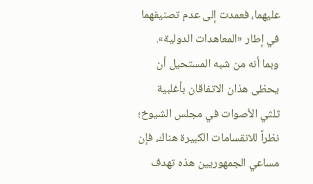عليهما، فعمدت إلى عدم تصنيفهما في إطار «المعاهدات الدولية».
وبما أنه من شبه المستحيل أن يحظى هذان الاتفاقان بأغلبية ثلثي الأصوات في مجلس الشيوخ؛ نظراً للانقسامات الكبيرة هناك، فإن مساعي الجمهوريين هذه تهدف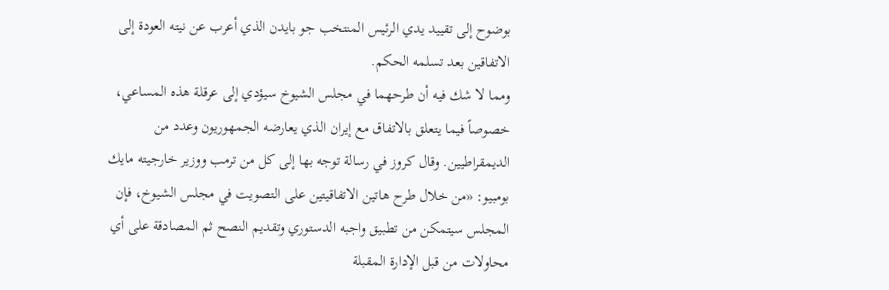بوضوح إلى تقييد يدي الرئيس المنتخب جو بايدن الذي أعرب عن نيته العودة إلى الاتفاقين بعد تسلمه الحكم.
ومما لا شك فيه أن طرحهما في مجلس الشيوخ سيؤدي إلى عرقلة هذه المساعي، خصوصاً فيما يتعلق بالاتفاق مع إيران الذي يعارضه الجمهوريون وعدد من الديمقراطيين. وقال كروز في رسالة توجه بها إلى كل من ترمب ووزير خارجيته مايك بومبيو: «من خلال طرح هاتين الاتفاقيتين على التصويت في مجلس الشيوخ، فإن المجلس سيتمكن من تطبيق واجبه الدستوري وتقديم النصح ثم المصادقة على أي محاولات من قبل الإدارة المقبلة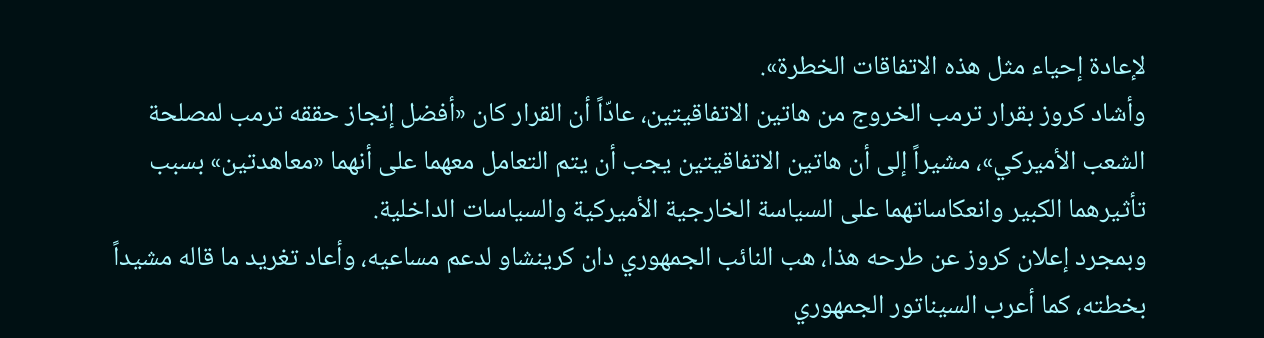لإعادة إحياء مثل هذه الاتفاقات الخطرة».
وأشاد كروز بقرار ترمب الخروج من هاتين الاتفاقيتين، عادّاً أن القرار كان «أفضل إنجاز حققه ترمب لمصلحة الشعب الأميركي»، مشيراً إلى أن هاتين الاتفاقيتين يجب أن يتم التعامل معهما على أنهما «معاهدتين» بسبب تأثيرهما الكبير وانعكاساتهما على السياسة الخارجية الأميركية والسياسات الداخلية.
وبمجرد إعلان كروز عن طرحه هذا، هب النائب الجمهوري دان كرينشاو لدعم مساعيه، وأعاد تغريد ما قاله مشيداً بخطته، كما أعرب السيناتور الجمهوري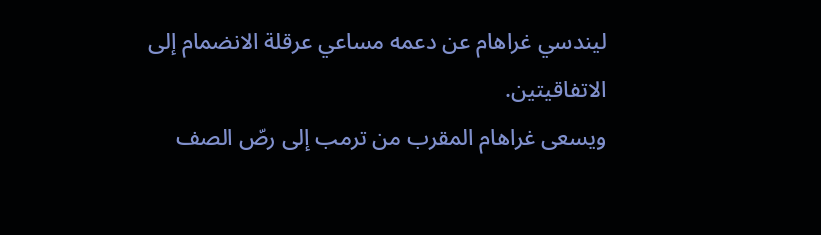ليندسي غراهام عن دعمه مساعي عرقلة الانضمام إلى الاتفاقيتين.
ويسعى غراهام المقرب من ترمب إلى رصّ الصف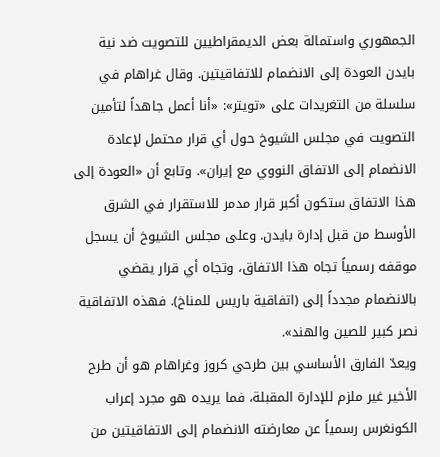الجمهوري واستمالة بعض الديمقراطيين للتصويت ضد نية بايدن العودة إلى الانضمام للاتفاقيتين. وقال غراهام في سلسلة من التغريدات على «تويتر»: «أنا أعمل جاهداً لتأمين التصويت في مجلس الشيوخ حول أي قرار محتمل لإعادة الانضمام إلى الاتفاق النووي مع إيران». وتابع أن «العودة إلى هذا الاتفاق ستكون أكبر قرار مدمر للاستقرار في الشرق الأوسط من قبل إدارة بايدن. وعلى مجلس الشيوخ أن يسجل موقفه رسمياً تجاه هذا الاتفاق، وتجاه أي قرار يقضي بالانضمام مجدداً إلى (اتفاقية باريس للمناخ). فهذه الاتفاقية نصر كبير للصين والهند».
ويعدّ الفارق الأساسي بين طرحي كروز وغراهام هو أن طرح الأخير غير ملزم للإدارة المقبلة، فما يريده هو مجرد إعراب الكونغرس رسمياً عن معارضته الانضمام إلى الاتفاقيتين من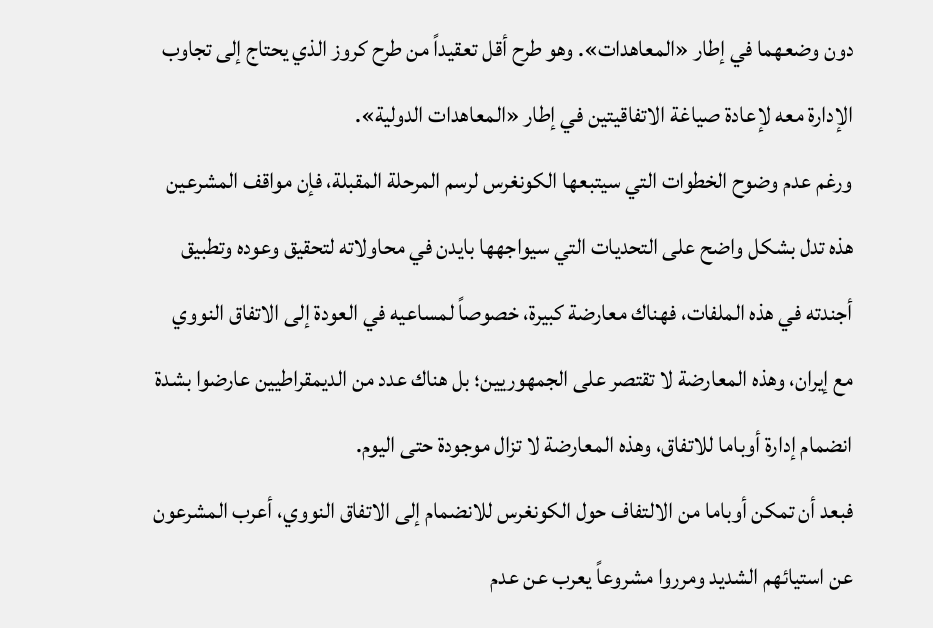دون وضعهما في إطار «المعاهدات». وهو طرح أقل تعقيداً من طرح كروز الذي يحتاج إلى تجاوب الإدارة معه لإعادة صياغة الاتفاقيتين في إطار «المعاهدات الدولية».
ورغم عدم وضوح الخطوات التي سيتبعها الكونغرس لرسم المرحلة المقبلة، فإن مواقف المشرعين هذه تدل بشكل واضح على التحديات التي سيواجهها بايدن في محاولاته لتحقيق وعوده وتطبيق أجندته في هذه الملفات، فهناك معارضة كبيرة، خصوصاً لمساعيه في العودة إلى الاتفاق النووي مع إيران، وهذه المعارضة لا تقتصر على الجمهوريين؛ بل هناك عدد من الديمقراطيين عارضوا بشدة انضمام إدارة أوباما للاتفاق، وهذه المعارضة لا تزال موجودة حتى اليوم.
فبعد أن تمكن أوباما من الالتفاف حول الكونغرس للانضمام إلى الاتفاق النووي، أعرب المشرعون عن استيائهم الشديد ومرروا مشروعاً يعرب عن عدم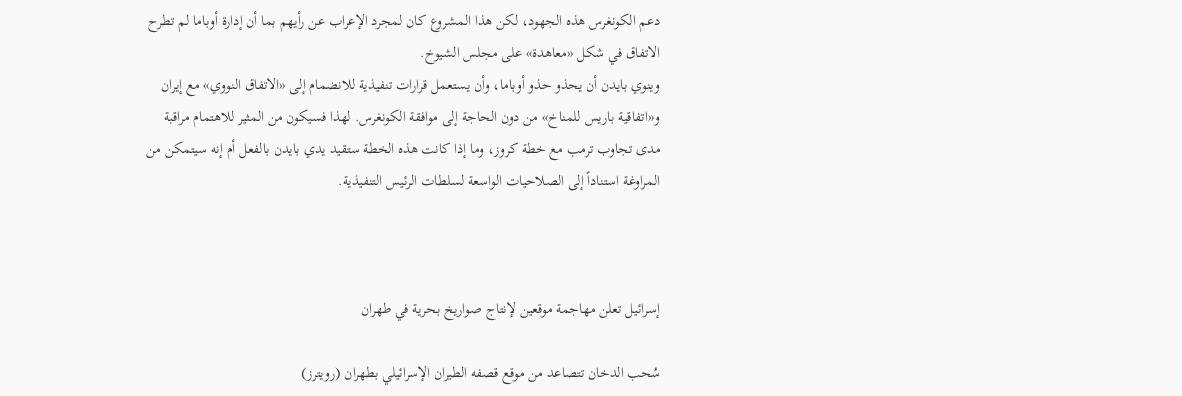دعم الكونغرس هذه الجهود، لكن هذا المشروع كان لمجرد الإعراب عن رأيهم بما أن إدارة أوباما لم تطرح الاتفاق في شكل «معاهدة» على مجلس الشيوخ.
وينوي بايدن أن يحذو حذو أوباما، وأن يستعمل قرارات تنفيذية للانضمام إلى «الاتفاق النووي» مع إيران و«اتفاقية باريس للمناخ» من دون الحاجة إلى موافقة الكونغرس. لهذا فسيكون من المثير للاهتمام مراقبة مدى تجاوب ترمب مع خطة كروز، وما إذا كانت هذه الخطة ستقيد يدي بايدن بالفعل أم إنه سيتمكن من المراوغة استناداً إلى الصلاحيات الواسعة لسلطات الرئيس التنفيذية.



إسرائيل تعلن مهاجمة موقعين لإنتاج صواريخ بحرية في طهران

سُحب الدخان تتصاعد من موقع قصفه الطيران الإسرائيلي بطهران (رويترز)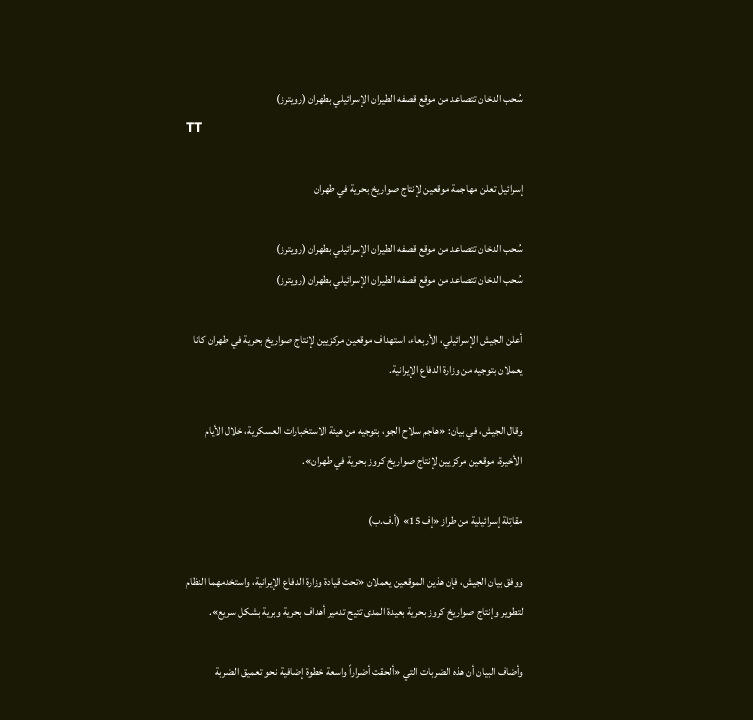سُحب الدخان تتصاعد من موقع قصفه الطيران الإسرائيلي بطهران (رويترز)
TT

إسرائيل تعلن مهاجمة موقعين لإنتاج صواريخ بحرية في طهران

سُحب الدخان تتصاعد من موقع قصفه الطيران الإسرائيلي بطهران (رويترز)
سُحب الدخان تتصاعد من موقع قصفه الطيران الإسرائيلي بطهران (رويترز)

أعلن الجيش الإسرائيلي، الأربعاء، استهداف موقعين مركزيين لإنتاج صواريخ بحرية في طهران كانا يعملان بتوجيه من وزارة الدفاع الإيرانية.

وقال الجيش، في بيان: «هاجم سلاح الجو، بتوجيه من هيئة الاستخبارات العسكرية، خلال الأيام الأخيرة، موقعين مركزيين لإنتاج صواريخ كروز بحرية في طهران».

مقاتِلة إسرائيلية من طراز «إف 15» (أ.ف.ب)

ووفق بيان الجيش، فإن هذين الموقعين يعملان «تحت قيادة وزارة الدفاع الإيرانية، واستخدمهما النظام لتطوير وإنتاج صواريخ كروز بحرية بعيدة المدى تتيح تدمير أهداف بحرية وبرية بشكل سريع».

وأضاف البيان أن هذه الضربات التي «ألحقت أضراراً واسعة خطوة إضافية نحو تعميق الضربة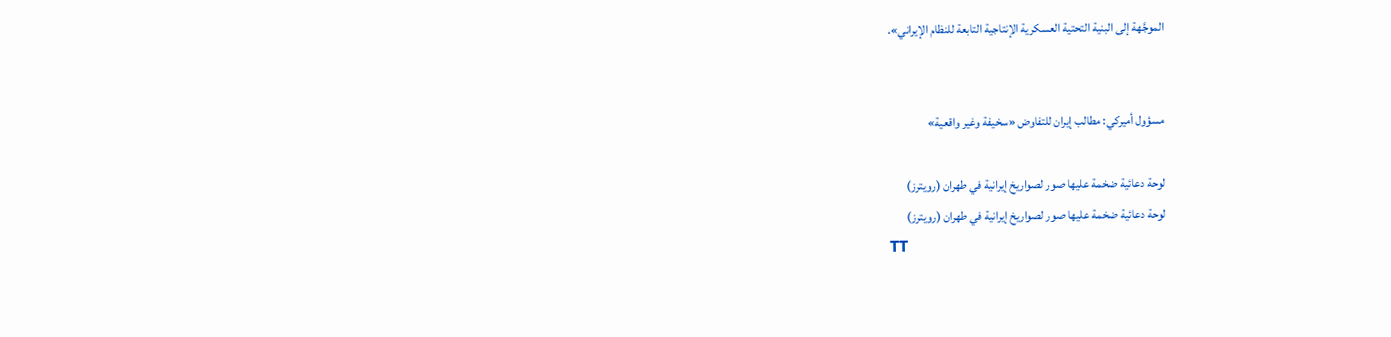الموجَّهة إلى البنية التحتية العسكرية الإنتاجية التابعة للنظام الإيراني».


مسؤول أميركي: مطالب إيران للتفاوض «سخيفة وغير واقعية»

لوحة دعائية ضخمة عليها صور لصواريخ إيرانية في طهران (رويترز)
لوحة دعائية ضخمة عليها صور لصواريخ إيرانية في طهران (رويترز)
TT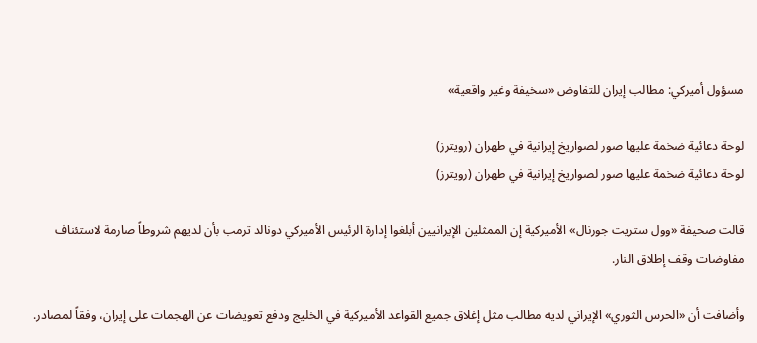مسؤول أميركي: مطالب إيران للتفاوض «سخيفة وغير واقعية»

لوحة دعائية ضخمة عليها صور لصواريخ إيرانية في طهران (رويترز)
لوحة دعائية ضخمة عليها صور لصواريخ إيرانية في طهران (رويترز)

قالت صحيفة «وول ستريت جورنال» الأميركية إن الممثلين الإيرانيين أبلغوا إدارة الرئيس الأميركي دونالد ترمب بأن لديهم شروطاً صارمة لاستئناف مفاوضات وقف إطلاق النار.

وأضافت أن «الحرس الثوري» الإيراني لديه مطالب مثل إغلاق جميع القواعد الأميركية في الخليج ودفع تعويضات عن الهجمات على إيران، وفقاً لمصادر.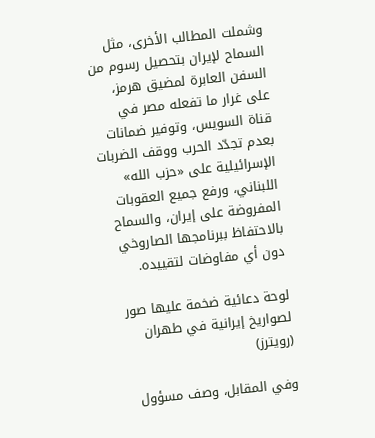وشملت المطالب الأخرى، مثل السماح لإيران بتحصيل رسوم من السفن العابرة لمضيق هرمز، على غرار ما تفعله مصر في قناة السويس، وتوفير ضمانات بعدم تجدّد الحرب ووقف الضربات الإسرائيلية على «حزب الله» اللبناني، ورفع جميع العقوبات المفروضة على إيران، والسماح بالاحتفاظ ببرنامجها الصاروخي دون أي مفاوضات لتقييده.

لوحة دعائية ضخمة عليها صور لصواريخ إيرانية في طهران (رويترز)

وفي المقابل، وصف مسؤول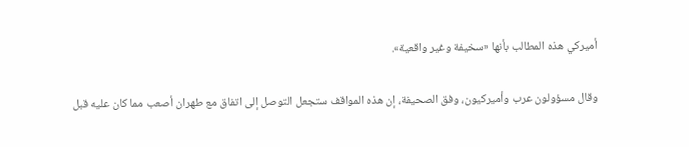أميركي هذه المطالب بأنها «سخيفة وغير واقعية».

وقال مسؤولون عرب وأميركيون، وفق الصحيفة، إن هذه المواقف ستجعل التوصل إلى اتفاق مع طهران أصعب مما كان عليه قبل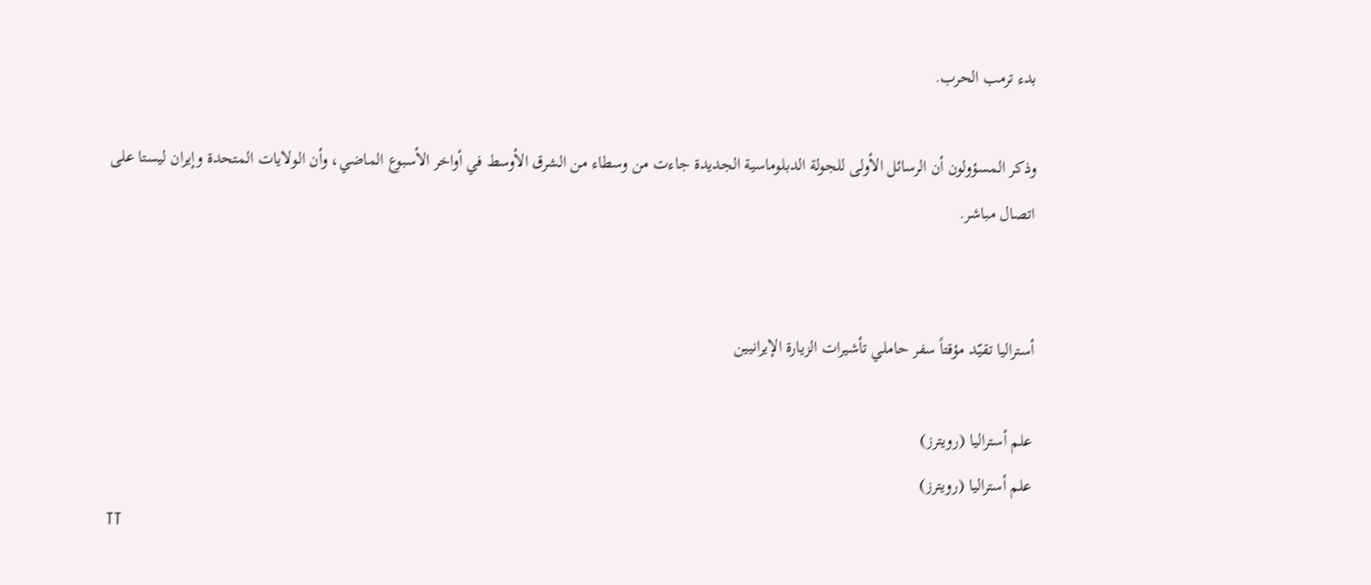بدء ترمب الحرب.

وذكر المسؤولون أن الرسائل الأولى للجولة الدبلوماسية الجديدة جاءت من وسطاء من الشرق الأوسط في أواخر الأسبوع الماضي، وأن الولايات المتحدة وإيران ليستا على اتصال مباشر.


أستراليا تقيّد مؤقتاً سفر حاملي تأشيرات الزيارة الإيرانيين

علم أستراليا (رويترز)
علم أستراليا (رويترز)
TT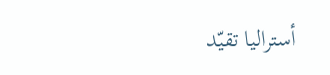أستراليا تقيّد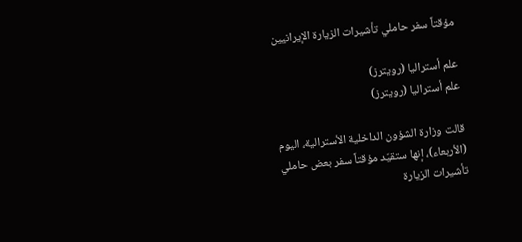مؤقتاً سفر حاملي تأشيرات الزيارة الإيرانيين

علم أستراليا (رويترز)
علم أستراليا (رويترز)

قالت وزارة الشؤون الداخلية الأسترالية، اليوم (الأربعاء)، إنها ستقيّد مؤقتاً سفر بعض حاملي تأشيرات الزيارة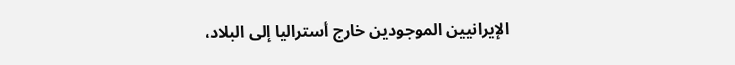الإيرانيين الموجودين خارج أستراليا إلى البلاد،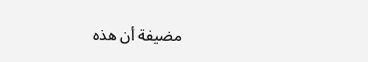مضيفة أن هذه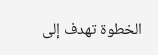الخطوة تهدف إلى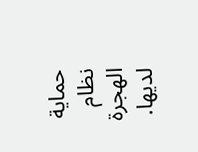حماية نظام الهجرة لديها.